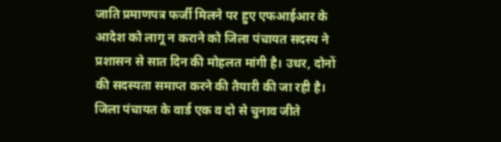जाति प्रमाणपत्र फर्जी मिलने पर हुए एफआईआर के आदेश को लागू न कराने को जिला पंचायत सदस्य ने प्रशासन से सात दिन की मोहलत मांगी है। उधर, दोनों की सदस्यता समाप्त करने की तैयारी की जा रही है। जिला पंचायत के वार्ड एक व दो से चुनाव जीते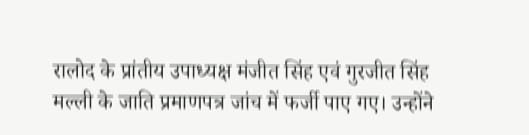रालोद के प्रांतीय उपाध्यक्ष मंजीत सिंह एवं गुरजीत सिंह मल्ली के जाति प्रमाणपत्र जांच में फर्जी पाए गए। उन्होंने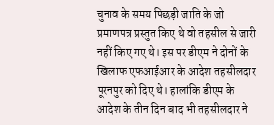चुनाव के समय पिछड़ी जाति के जो प्रमाणपत्र प्रस्तुत किए थे वो तहसील से जारी नहीं किए गए थे। इस पर डीएम ने दोनों के खिलाफ एफआईआर के आदेश तहसीलदार पूरनपुर को दिए थे। हालांकि डीएम के आदेश के तीन दिन बाद भी तहसीलदार ने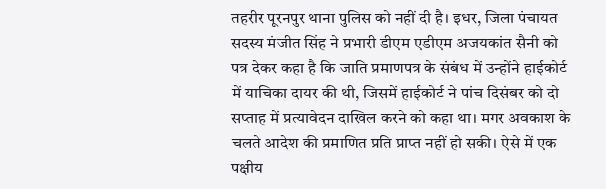तहरीर पूरनपुर थाना पुलिस को नहीं दी है। इधर, जिला पंचायत सदस्य मंजीत सिंह ने प्रभारी डीएम एडीएम अजयकांत सैनी को पत्र देकर कहा है कि जाति प्रमाणपत्र के संबंध में उन्होंने हाईकोर्ट में याचिका दायर की थी, जिसमें हाईकोर्ट ने पांच दिसंबर को दो सप्ताह में प्रत्यावेदन दाखिल करने को कहा था। मगर अवकाश के चलते आदेश की प्रमाणित प्रति प्राप्त नहीं हो सकी। ऐसे में एक पक्षीय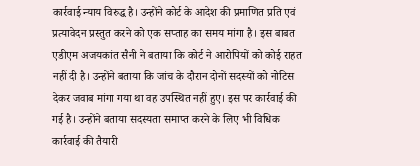कार्रवाई न्याय विरुद्ध है। उन्होंने कोर्ट के आदेश की प्रमाणित प्रति एवं प्रत्यावेदन प्रस्तुत करने को एक सप्ताह का समय मांगा है। इस बाबत एडीएम अजयकांत सैनी ने बताया कि कोर्ट ने आरोपियों को कोई राहत नहीं दी है। उन्होंने बताया कि जांच के दौरान दोनों सदस्यों को नोटिस देकर जवाब मांगा गया था वह उपस्थित नहीं हुए। इस पर कार्रवाई की गई है। उन्होंने बताया सदस्यता समाप्त करने के लिए भी विधिक कार्रवाई की तैयारी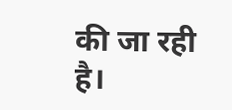की जा रही है।